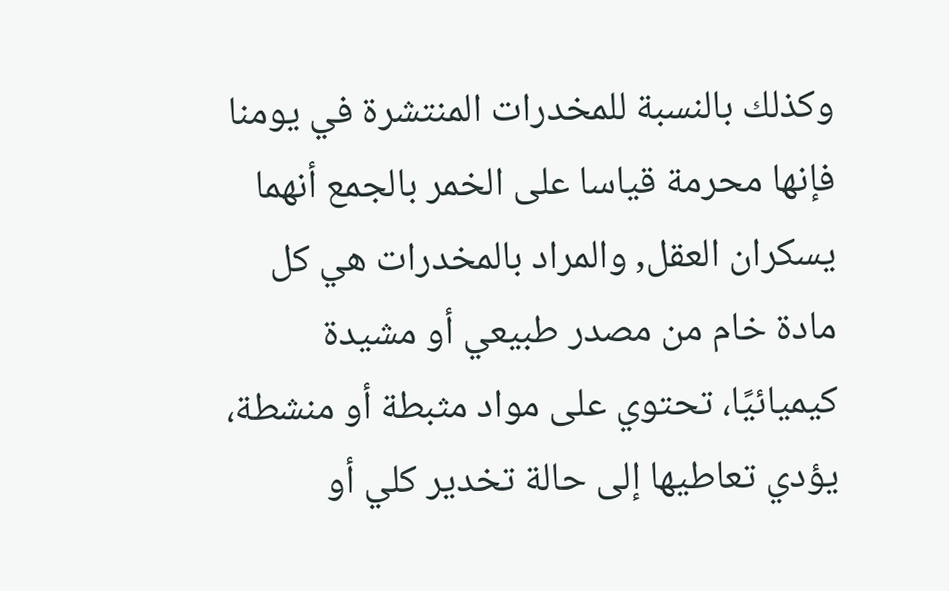وكذلك بالنسبة للمخدرات المنتشرة في يومنا فإنها محرمة قياسا على الخمر بالجمع أنهما يسكران العقل, والمراد بالمخدرات هي كل مادة خام من مصدر طبيعي أو مشيدة كيميائيًا، تحتوي على مواد مثبطة أو منشطة، يؤدي تعاطيها إلى حالة تخدير كلي أو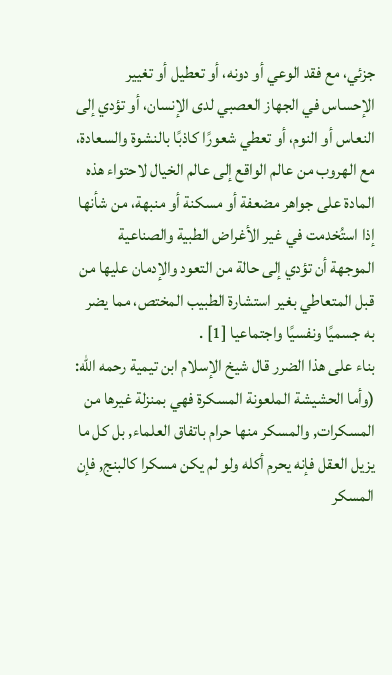جزئي، مع فقد الوعي أو دونه، أو تعطيل أو تغيير الإحساس في الجهاز العصبي لدى الإنسان، أو تؤدي إلى النعاس أو النوم، أو تعطي شعورًا كاذبًا بالنشوة والسعادة، مع الهروب من عالم الواقع إلى عالم الخيال لاحتواء هذه المادة على جواهر مضعفة أو مسكنة أو منبهة، من شأنها إذا استُخدمت في غير الأغراض الطبية والصناعية الموجهة أن تؤدي إلى حالة من التعود والإدمان عليها من قبل المتعاطي بغير استشارة الطبيب المختص، مما يضر به جسميًا ونفسيًا واجتماعيا [1] .
بناء على هذا الضرر قال شيخ الإسلام ابن تيمية رحمه الله: (وأما الحشيشة الملعونة المسكرة فهي بمنزلة غيرها من المسكرات, والمسكر منها حرام باتفاق العلماء, بل كل ما يزيل العقل فإنه يحرم أكله ولو لم يكن مسكرا كالبنج, فإن المسكر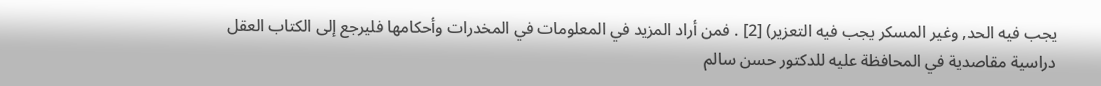يجب فيه الحد, وغير المسكر يجب فيه التعزير) [2] . فمن أراد المزيد في المعلومات في المخدرات وأحكامها فليرجع إلى الكتاب العقل دراسية مقاصدية في المحافظة عليه للدكتور حسن سالم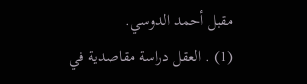مقبل أحمد الدوسي.
(1) . العقل دراسة مقاصدية في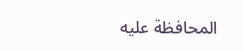المحافظة عليه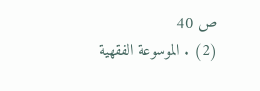ص 40
(2) . الموسوعة الفقهية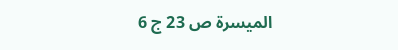الميسرة ص 23 ج 6